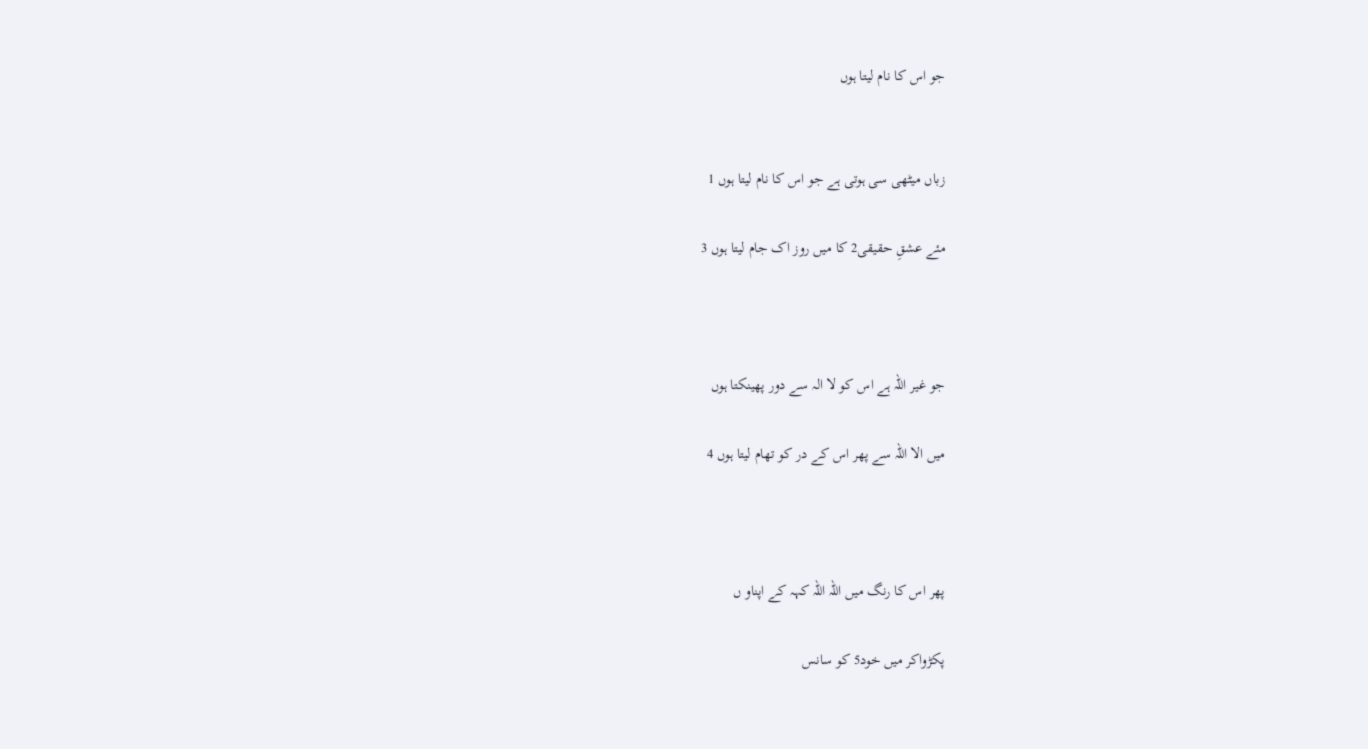جو اس کا نام لیتا ہوں


زباں میٹھی سی ہوتی ہے جو اس کا نام لیتا ہوں 1

مئے عشقِ حقیقی2 کا میں روز اک جام لیتا ہوں 3



جو غیر اللہ ہے اس کو لا الہ سے دور پھینکتا ہوں

میں الا اللہ سے پھر اس کے در کو تھام لیتا ہوں 4



پھر اس کا رنگ میں اللہ اللہ کہہ کے اپناو ں

پکڑواکر میں خود5 کو سانس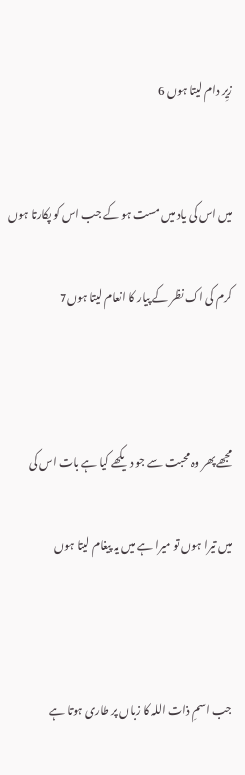زیِر دام لیتا ہوں 6


میں اس کی یاد میں مست ہو کے جب اس کو پکارتا ہوں

کرم کی اک نظر کے پیار کا انعام لیتا ہوں7



مجھے پھر وہ محبت سے جو دیکھے کیا ہے بات اس کی

میں تیرا ہوں تو میرا ہے میں یہ پیغام لیتا ہوں



جب اسمِ ذات اللہ کا زباں پر طاری ہوتا ہے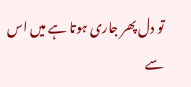تو دل پھر جاری ہوتا ہے میں اس سے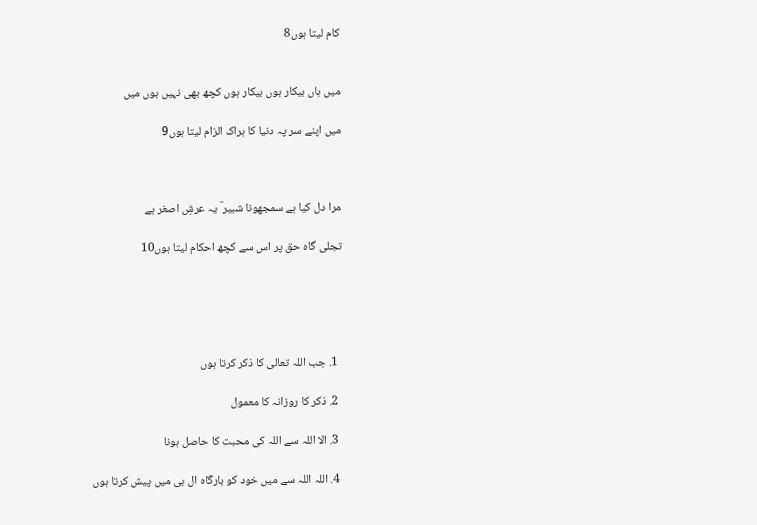کام لیتا ہوں8


میں ہاں بیکار ہوں بیکار ہوں کچھ بھی نہیں ہوں میں

میں اپنے سر پہ دنیا کا ہراک الزام لیتا ہوں9



مرا دل کیا ہے سمجھونا شبیر ؔ یہ عرشِ اصغر ہے

تجلی گاہ حق پر اس سے کچھ احکام لیتا ہوں10





  1. جب اللہ تعالی کا ذکر کرتا ہوں

  2. ذکر کا روزانہ کا معمول

  3. الا اللہ سے اللہ کی محبت کا حاصل ہونا

  4. اللہ اللہ سے میں خود کو بارگاہ ال ہی میں پیش کرتا ہوں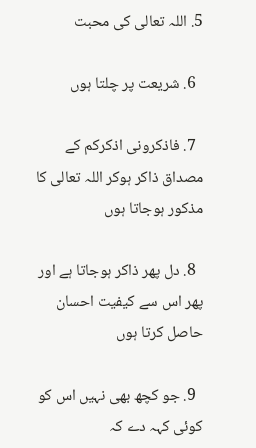5. اللہ تعالی کی محبت

  6. شریعت پر چلتا ہوں

  7. فاذکرونی اذکرکم کے مصداق ذاکر ہوکر اللہ تعالی کا مذکور ہوجاتا ہوں

  8. دل پھر ذاکر ہوجاتا ہے اور پھر اس سے کیفیت احسان حاصل کرتا ہوں

  9. جو کچھ بھی نہیں اس کو کوئی کہہ دے کہ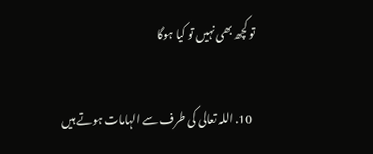تو کچھ بھی نہیں تو کیا ہوگا

  10. اللہ تعالی کی طرف سے الہامات ہوتے ہیں